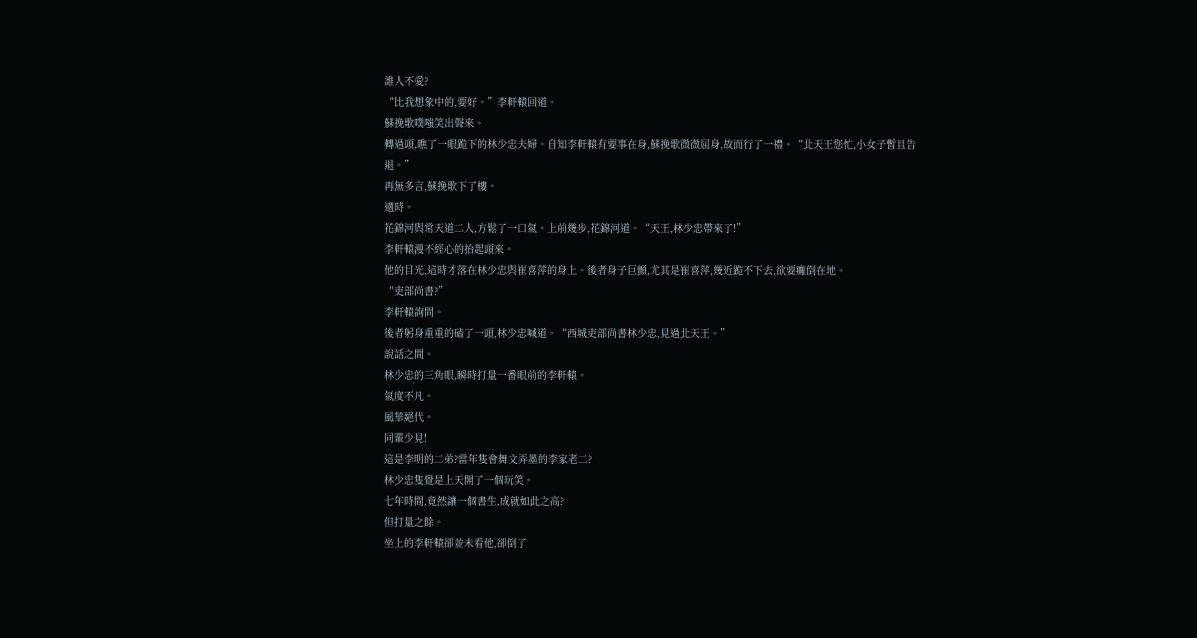誰人不愛?
“比我想象中的,要好。”李軒轅回道。
蘇挽歌噗嗤笑出聲來。
轉過頭,瞧了一眼跪下的林少忠夫婦。自知李軒轅有要事在身,蘇挽歌微微屈身,故而行了一禮。“北天王您忙,小女子暫且告退。”
再無多言,蘇挽歌下了樓。
適時。
花錦河與常天道二人,方鬆了一口氣。上前幾步,花錦河道。“天王,林少忠帶來了!”
李軒轅漫不經心的抬起頭來。
他的目光,這時才落在林少忠與崔喜萍的身上。後者身子巨顫,尤其是崔喜萍,幾近跪不下去,欲要癱倒在地。
“吏部尚書?”
李軒轅詢問。
後者躬身重重的磕了一頭,林少忠喊道。“西城吏部尚書林少忠,見過北天王。”
說話之間。
林少忠的三角眼,瞬時打量一番眼前的李軒轅。
氣度不凡。
風華絕代。
同輩少見!
這是李明的二弟?當年隻會舞文弄墨的李家老二?
林少忠隻覺是上天開了一個玩笑。
七年時間,竟然讓一個書生,成就如此之高?
但打量之餘。
坐上的李軒轅卻並未看他,卻倒了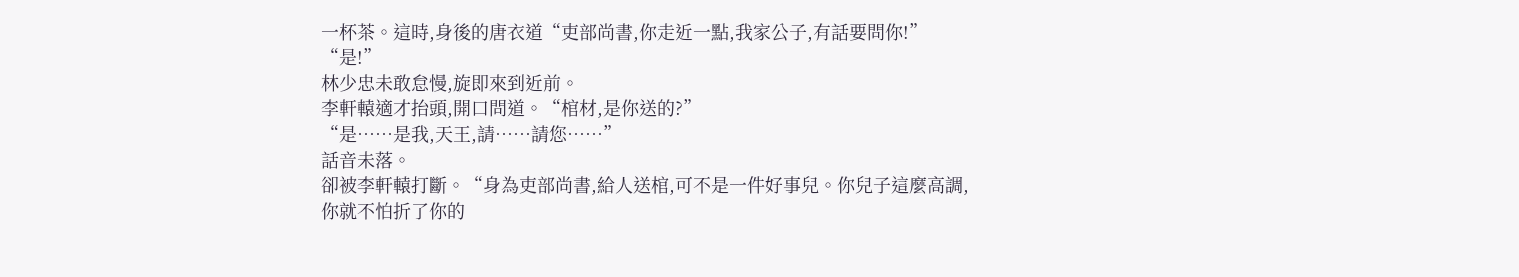一杯茶。這時,身後的唐衣道“吏部尚書,你走近一點,我家公子,有話要問你!”
“是!”
林少忠未敢怠慢,旋即來到近前。
李軒轅適才抬頭,開口問道。“棺材,是你送的?”
“是……是我,天王,請……請您……”
話音未落。
卻被李軒轅打斷。“身為吏部尚書,給人送棺,可不是一件好事兒。你兒子這麼高調,你就不怕折了你的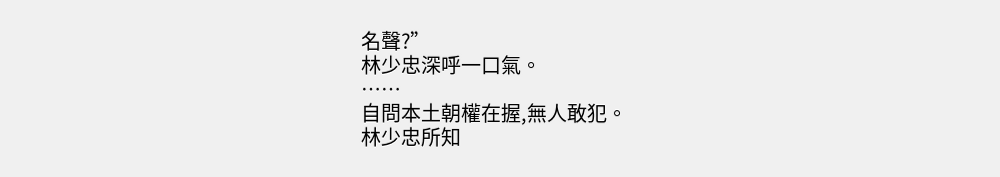名聲?”
林少忠深呼一口氣。
……
自問本土朝權在握,無人敢犯。
林少忠所知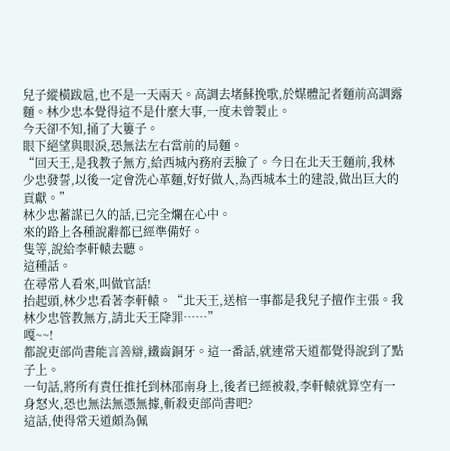兒子縱橫跋扈,也不是一天兩天。高調去堵蘇挽歌,於媒體記者麵前高調露麵。林少忠本覺得這不是什麼大事,一度未曾製止。
今天卻不知,捅了大簍子。
眼下絕望與眼淚,恐無法左右當前的局麵。
“回天王,是我教子無方,給西城內務府丟臉了。今日在北天王麵前,我林少忠發誓,以後一定會洗心革麵,好好做人,為西城本土的建設,做出巨大的貢獻。”
林少忠蓄謀已久的話,已完全爛在心中。
來的路上各種說辭都已經準備好。
隻等,說給李軒轅去聽。
這種話。
在尋常人看來,叫做官話!
抬起頭,林少忠看著李軒轅。“北天王,送棺一事都是我兒子擅作主張。我林少忠管教無方,請北天王降罪……”
嘎~~!
都說吏部尚書能言善辯,鐵齒銅牙。這一番話,就連常天道都覺得說到了點子上。
一句話,將所有責任推托到林邵南身上,後者已經被殺,李軒轅就算空有一身怒火,恐也無法無憑無據,斬殺吏部尚書吧?
這話,使得常天道頗為佩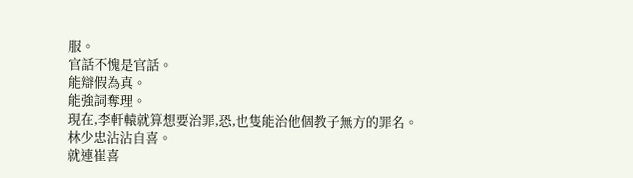服。
官話不愧是官話。
能辯假為真。
能強詞奪理。
現在,李軒轅就算想要治罪,恐,也隻能治他個教子無方的罪名。
林少忠沾沾自喜。
就連崔喜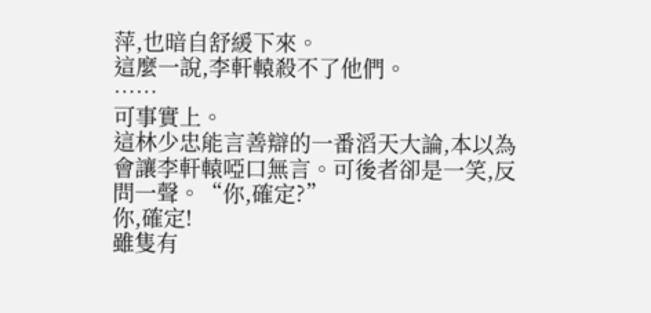萍,也暗自舒緩下來。
這麼一說,李軒轅殺不了他們。
……
可事實上。
這林少忠能言善辯的一番滔天大論,本以為會讓李軒轅啞口無言。可後者卻是一笑,反問一聲。“你,確定?”
你,確定!
雖隻有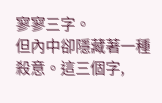寥寥三字。
但內中卻隱藏著一種殺意。這三個字,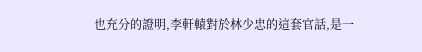也充分的證明,李軒轅對於林少忠的這套官話,是一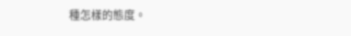種怎樣的態度。